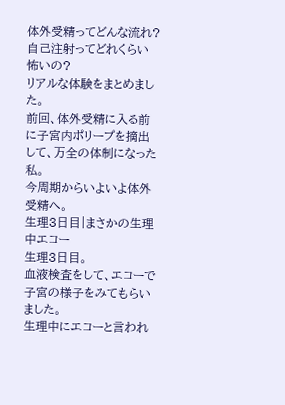体外受精ってどんな流れ?自己注射ってどれくらい怖いの?
リアルな体験をまとめました。
前回、体外受精に入る前に子宮内ポリープを摘出して、万全の体制になった私。
今周期からいよいよ体外受精へ。
生理3日目|まさかの生理中エコー
生理3日目。
血液検査をして、エコーで子宮の様子をみてもらいました。
生理中にエコーと言われ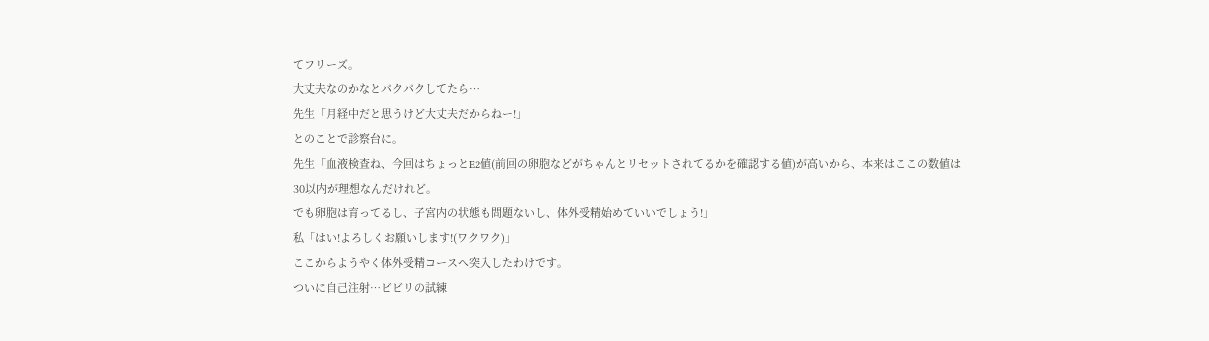てフリーズ。
大丈夫なのかなとパクパクしてたら…
先生「月経中だと思うけど大丈夫だからねー!」
とのことで診察台に。
先生「血液検査ね、今回はちょっとE2値(前回の卵胞などがちゃんとリセットされてるかを確認する値)が高いから、本来はここの数値は30以内が理想なんだけれど。
でも卵胞は育ってるし、子宮内の状態も問題ないし、体外受精始めていいでしょう!」
私「はい!よろしくお願いします!(ワクワク)」
ここからようやく体外受精コースへ突入したわけです。
ついに自己注射…ビビリの試練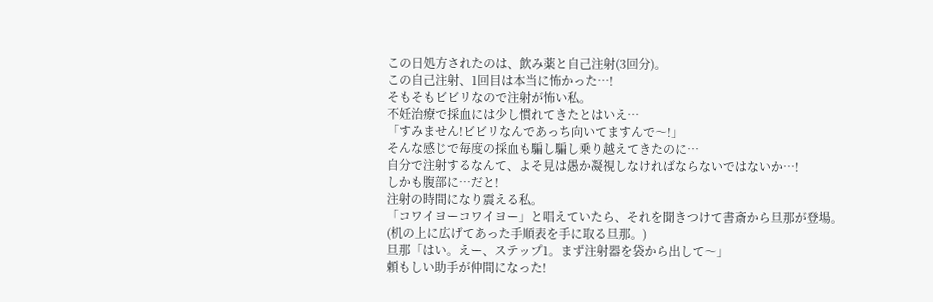この日処方されたのは、飲み薬と自己注射(3回分)。
この自己注射、1回目は本当に怖かった…!
そもそもビビリなので注射が怖い私。
不妊治療で採血には少し慣れてきたとはいえ…
「すみません!ビビリなんであっち向いてますんで〜!」
そんな感じで毎度の採血も騙し騙し乗り越えてきたのに…
自分で注射するなんて、よそ見は愚か凝視しなければならないではないか…!
しかも腹部に…だと!
注射の時間になり震える私。
「コワイヨーコワイヨー」と唱えていたら、それを聞きつけて書斎から旦那が登場。
(机の上に広げてあった手順表を手に取る旦那。)
旦那「はい。えー、ステップ1。まず注射器を袋から出して〜」
頼もしい助手が仲間になった!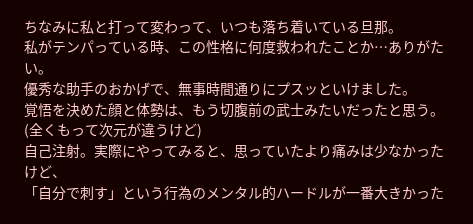ちなみに私と打って変わって、いつも落ち着いている旦那。
私がテンパっている時、この性格に何度救われたことか…ありがたい。
優秀な助手のおかげで、無事時間通りにプスッといけました。
覚悟を決めた顔と体勢は、もう切腹前の武士みたいだったと思う。(全くもって次元が違うけど)
自己注射。実際にやってみると、思っていたより痛みは少なかったけど、
「自分で刺す」という行為のメンタル的ハードルが一番大きかった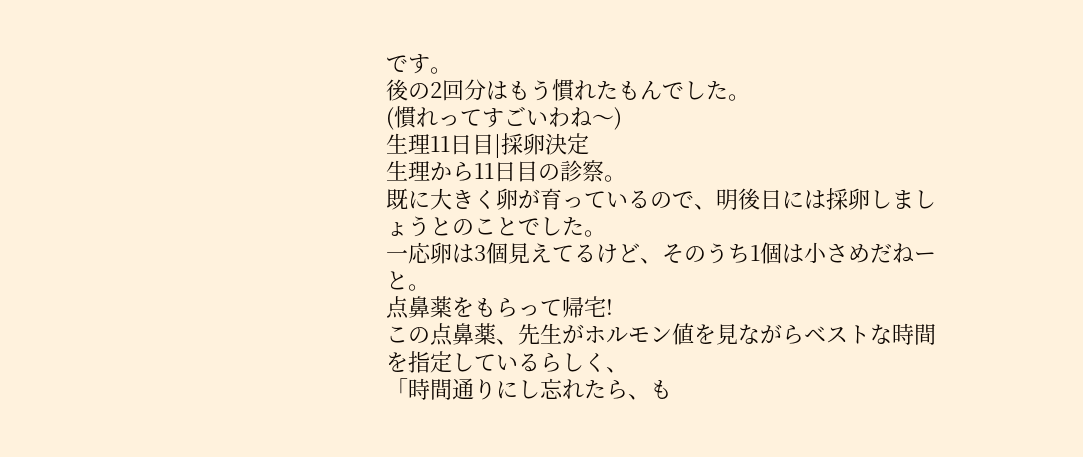です。
後の2回分はもう慣れたもんでした。
(慣れってすごいわね〜)
生理11日目|採卵決定
生理から11日目の診察。
既に大きく卵が育っているので、明後日には採卵しましょうとのことでした。
一応卵は3個見えてるけど、そのうち1個は小さめだねーと。
点鼻薬をもらって帰宅!
この点鼻薬、先生がホルモン値を見ながらベストな時間を指定しているらしく、
「時間通りにし忘れたら、も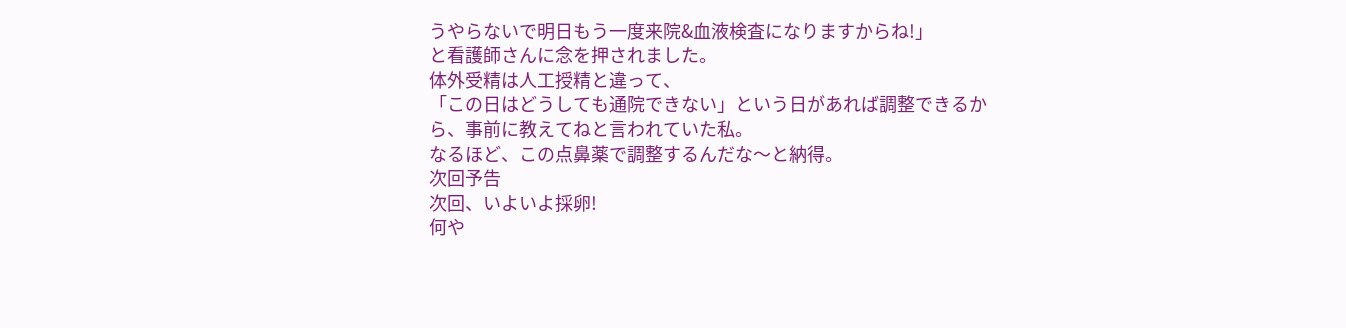うやらないで明日もう一度来院&血液検査になりますからね!」
と看護師さんに念を押されました。
体外受精は人工授精と違って、
「この日はどうしても通院できない」という日があれば調整できるから、事前に教えてねと言われていた私。
なるほど、この点鼻薬で調整するんだな〜と納得。
次回予告
次回、いよいよ採卵!
何や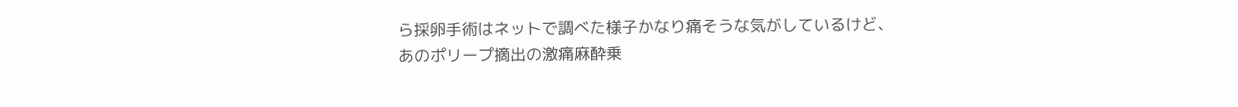ら採卵手術はネットで調べた様子かなり痛そうな気がしているけど、
あのポリープ摘出の激痛麻酔乗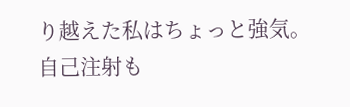り越えた私はちょっと強気。
自己注射も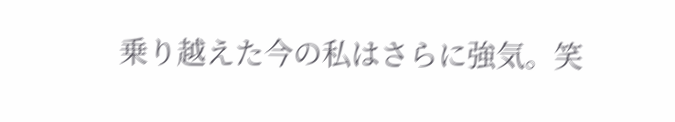乗り越えた今の私はさらに強気。笑